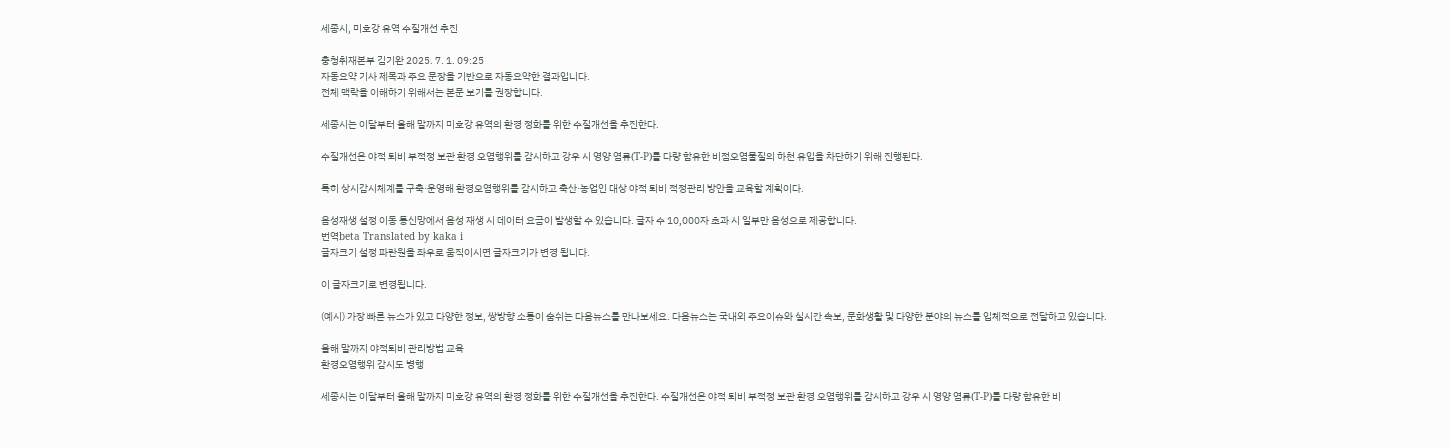세종시, 미호강 유역 수질개선 추진

충청취재본부 김기완 2025. 7. 1. 09:25
자동요약 기사 제목과 주요 문장을 기반으로 자동요약한 결과입니다.
전체 맥락을 이해하기 위해서는 본문 보기를 권장합니다.

세종시는 이달부터 올해 말까지 미호강 유역의 환경 정화를 위한 수질개선을 추진한다.

수질개선은 야적 퇴비 부적정 보관 환경 오염행위를 감시하고 강우 시 영양 염류(T-P)를 다량 함유한 비점오염물질의 하천 유입을 차단하기 위해 진행된다.

특히 상시감시체계를 구축·운영해 환경오염행위를 감시하고 축산·농업인 대상 야적 퇴비 적정관리 방안을 교육할 계획이다.

음성재생 설정 이동 통신망에서 음성 재생 시 데이터 요금이 발생할 수 있습니다. 글자 수 10,000자 초과 시 일부만 음성으로 제공합니다.
번역beta Translated by kaka i
글자크기 설정 파란원을 좌우로 움직이시면 글자크기가 변경 됩니다.

이 글자크기로 변경됩니다.

(예시) 가장 빠른 뉴스가 있고 다양한 정보, 쌍방향 소통이 숨쉬는 다음뉴스를 만나보세요. 다음뉴스는 국내외 주요이슈와 실시간 속보, 문화생활 및 다양한 분야의 뉴스를 입체적으로 전달하고 있습니다.

올해 말까지 야적퇴비 관리방법 교육
환경오염행위 감시도 병행

세종시는 이달부터 올해 말까지 미호강 유역의 환경 정화를 위한 수질개선을 추진한다. 수질개선은 야적 퇴비 부적정 보관 환경 오염행위를 감시하고 강우 시 영양 염류(T-P)를 다량 함유한 비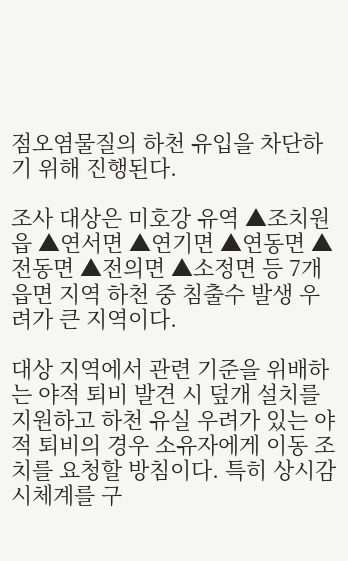점오염물질의 하천 유입을 차단하기 위해 진행된다.

조사 대상은 미호강 유역 ▲조치원읍 ▲연서면 ▲연기면 ▲연동면 ▲전동면 ▲전의면 ▲소정면 등 7개 읍면 지역 하천 중 침출수 발생 우려가 큰 지역이다.

대상 지역에서 관련 기준을 위배하는 야적 퇴비 발견 시 덮개 설치를 지원하고 하천 유실 우려가 있는 야적 퇴비의 경우 소유자에게 이동 조치를 요청할 방침이다. 특히 상시감시체계를 구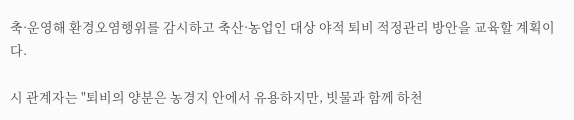축·운영해 환경오염행위를 감시하고 축산·농업인 대상 야적 퇴비 적정관리 방안을 교육할 계획이다.

시 관계자는 "퇴비의 양분은 농경지 안에서 유용하지만, 빗물과 함께 하천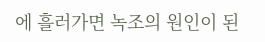에 흘러가면 녹조의 원인이 된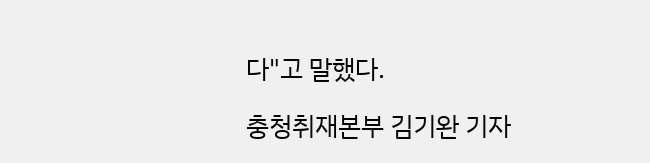다"고 말했다.

충청취재본부 김기완 기자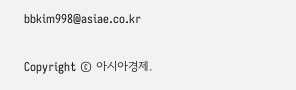bbkim998@asiae.co.kr

Copyright © 아시아경제.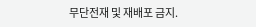무단전재 및 재배포 금지.